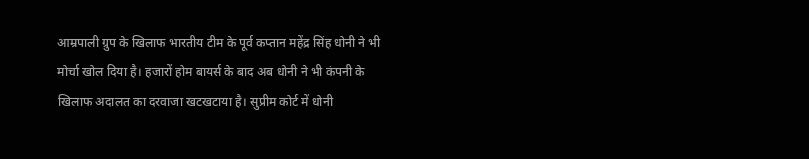आम्रपाली ग्रुप के खिलाफ भारतीय टीम के पूर्व कप्तान महेंद्र सिंह धोनी ने भी मोर्चा खोल दिया है। हजारों होम बायर्स के बाद अब धोनी ने भी कंपनी के खिलाफ अदालत का दरवाजा खटखटाया है। सुप्रीम कोर्ट में धोनी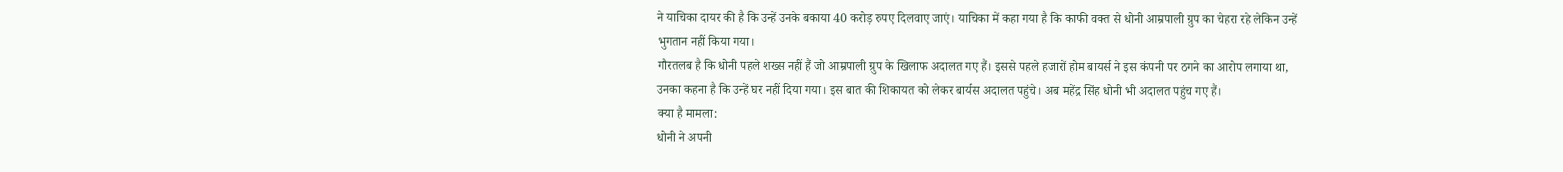ने याचिका दायर की है कि उन्हें उनके बकाया 40 करोड़ रुपए दिलवाए जाएं। याचिका में कहा गया है कि काफी वक्त से धोनी आम्रपाली ग्रुप का चेहरा रहे लेकिन उन्हें भुगतान नहीं किया गया।
गौरतलब है कि धोनी पहले शख्स नहीं हैं जो आम्रपाली ग्रुप के खिलाफ अदालत गए हैं। इससे पहले हजारों होम बायर्स ने इस कंपनी पर ठगने का आरोप लगाया था, उनका कहना है कि उन्हें घर नहीं दिया गया। इस बात की शिकायत को लेकर बार्यस अदालत पहुंचे। अब महेंद्र सिंह धोनी भी अदालत पहुंच गए हैं।
क्या है मामला:
धोनी ने अपनी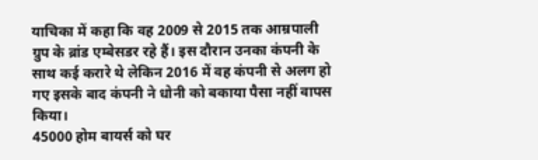याचिका में कहा कि वह 2009 से 2015 तक आम्रपाली ग्रुप के ब्रांड एम्बेसडर रहे हैं। इस दौरान उनका कंपनी के साथ कई करारे थे लेकिन 2016 में वह कंपनी से अलग हो गए इसके बाद कंपनी ने धोनी को बकाया पैसा नहीं वापस किया।
45000 होम बायर्स को घर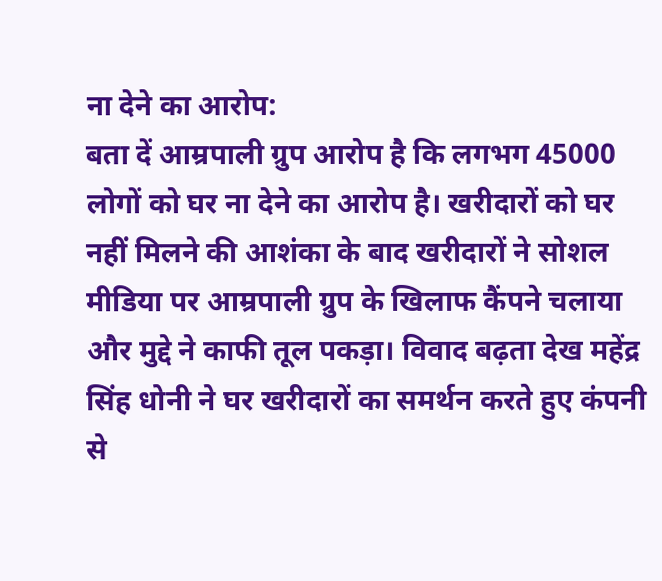ना देने का आरोप:
बता दें आम्रपाली ग्रुप आरोप है कि लगभग 45000 लोगों को घर ना देने का आरोप है। खरीदारों को घर नहीं मिलने की आशंका के बाद खरीदारों ने सोशल मीडिया पर आम्रपाली ग्रुप के खिलाफ कैंपने चलाया और मुद्दे ने काफी तूल पकड़ा। विवाद बढ़ता देख महेंद्र सिंह धोनी ने घर खरीदारों का समर्थन करते हुए कंपनी से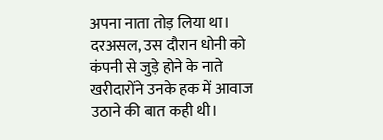अपना नाता तोड़ लिया था। दरअसल, उस दौरान धोनी को कंपनी से जुड़े होने के नाते खरीदारोंने उनके हक में आवाज उठाने की बात कही थी।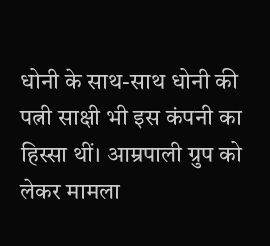धोनी के साथ-साथ धोनी की पत्नी साक्षी भी इस कंपनी का हिस्सा थीं। आम्रपाली ग्रुप को लेकर मामला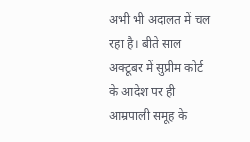अभी भी अदालत में चल रहा है। बीते साल अक्टूबर में सुप्रीम कोर्ट के आदेश पर ही आम्रपाली समूह के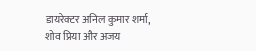डायरेक्टर अनिल कुमार शर्मा, शोव प्रिया और अजय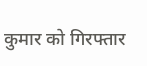कुमार को गिरफ्तार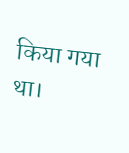किया गया था।